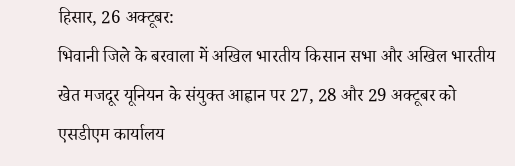हिसार, 26 अक्टूबर:
भिवानी जिले के बरवाला में अखिल भारतीय किसान सभा और अखिल भारतीय खेत मजदूर यूनियन के संयुक्त आह्वान पर 27, 28 और 29 अक्टूबर को एसडीएम कार्यालय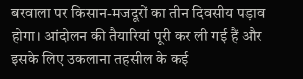बरवाला पर किसान-मजदूरों का तीन दिवसीय पड़ाव होगा। आंदोलन की तैयारियां पूरी कर ली गई हैं और इसके लिए उकलाना तहसील के कई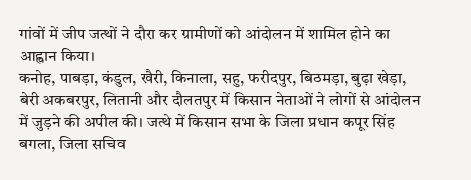गांवों में जीप जत्थों ने दौरा कर ग्रामीणों को आंदोलन में शामिल होने का आह्वान किया।
कनोह, पाबड़ा, कंडुल, खैरी, किनाला, सहु, फरीदपुर, बिठमड़ा, बुढ़ा खेड़ा, बेरी अकबरपुर, लितानी और दौलतपुर में किसान नेताओं ने लोगों से आंदोलन में जुड़ने की अपील की। जत्थे में किसान सभा के जिला प्रधान कपूर सिंह बगला, जिला सचिव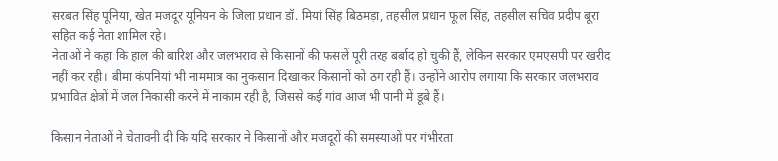सरबत सिंह पूनिया, खेत मजदूर यूनियन के जिला प्रधान डॉ. मियां सिंह बिठमड़ा, तहसील प्रधान फूल सिंह, तहसील सचिव प्रदीप बूरा सहित कई नेता शामिल रहे।
नेताओं ने कहा कि हाल की बारिश और जलभराव से किसानों की फसलें पूरी तरह बर्बाद हो चुकी हैं, लेकिन सरकार एमएसपी पर खरीद नहीं कर रही। बीमा कंपनियां भी नाममात्र का नुकसान दिखाकर किसानों को ठग रही हैं। उन्होंने आरोप लगाया कि सरकार जलभराव प्रभावित क्षेत्रों में जल निकासी करने में नाकाम रही है, जिससे कई गांव आज भी पानी में डूबे हैं।

किसान नेताओं ने चेतावनी दी कि यदि सरकार ने किसानों और मजदूरों की समस्याओं पर गंभीरता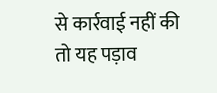से कार्रवाई नहीं की तो यह पड़ाव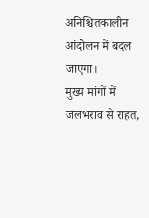अनिश्चितकालीन आंदोलन में बदल जाएगा।
मुख्य मांगों में जलभराव से राहत,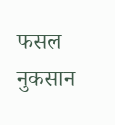फसल नुकसान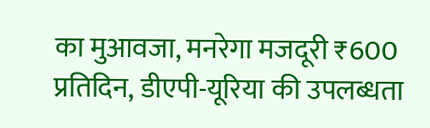का मुआवजा, मनरेगा मजदूरी ₹600 प्रतिदिन, डीएपी-यूरिया की उपलब्धता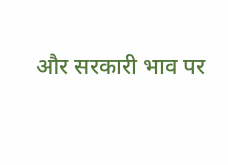और सरकारी भाव पर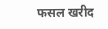फसल खरीद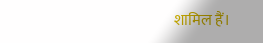शामिल हैं।